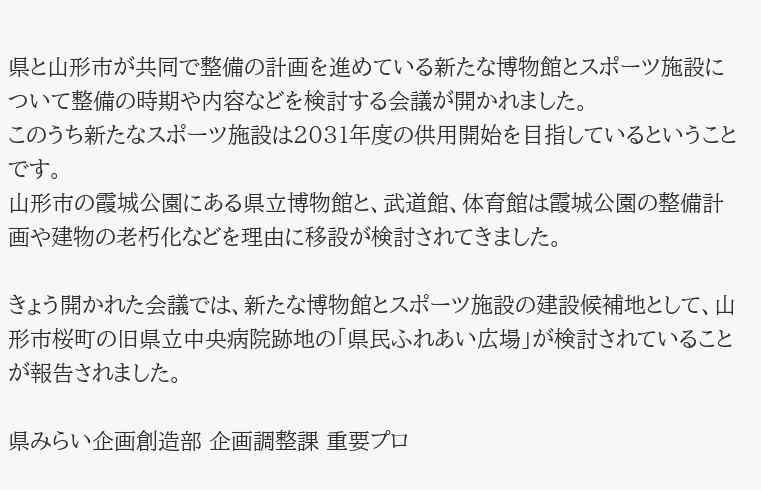県と山形市が共同で整備の計画を進めている新たな博物館とスポーツ施設について整備の時期や内容などを検討する会議が開かれました。
このうち新たなスポーツ施設は2031年度の供用開始を目指しているということです。
山形市の霞城公園にある県立博物館と、武道館、体育館は霞城公園の整備計画や建物の老朽化などを理由に移設が検討されてきました。

きょう開かれた会議では、新たな博物館とスポーツ施設の建設候補地として、山形市桜町の旧県立中央病院跡地の「県民ふれあい広場」が検討されていることが報告されました。

県みらい企画創造部 企画調整課 重要プロ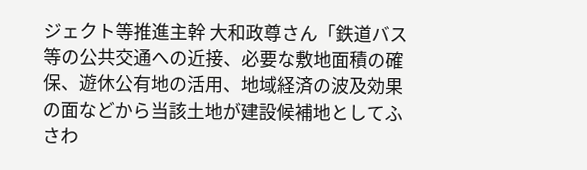ジェクト等推進主幹 大和政尊さん「鉄道バス等の公共交通への近接、必要な敷地面積の確保、遊休公有地の活用、地域経済の波及効果の面などから当該土地が建設候補地としてふさわ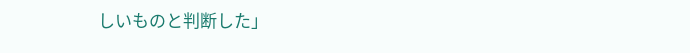しいものと判断した」